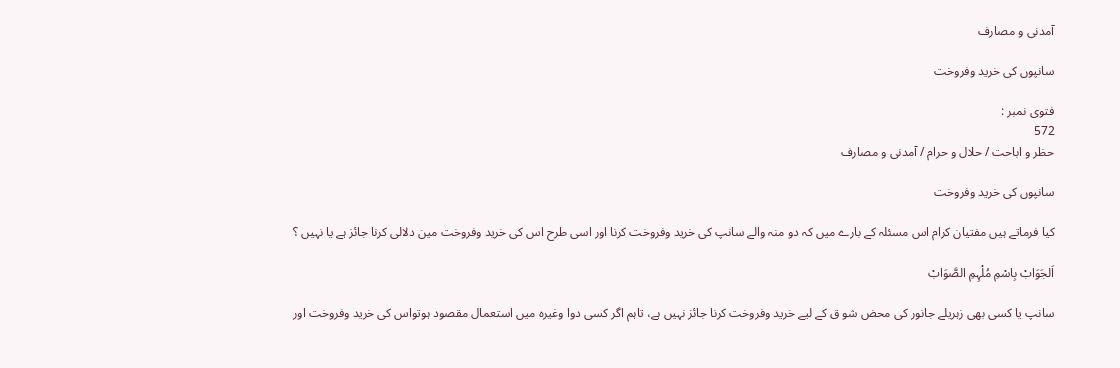آمدنی و مصارف

سانپوں کی خرید وفروخت

فتوی نمبر :
572
حظر و اباحت / حلال و حرام / آمدنی و مصارف

سانپوں کی خرید وفروخت

کیا فرماتے ہیں مفتیان کرام اس مسئلہ کے بارے میں کہ دو منہ والے سانپ کی خرید وفروخت کرنا اور اسی طرح اس کی خريد وفروخت مين دلالی کرنا جائز ہے یا نہیں ؟

اَلجَوَابْ بِاسْمِ مُلْہِمِ الصَّوَابْ

سانپ یا کسی بھی زہریلے جانور کی محض شو ق کے لیے خرید وفروخت کرنا جائز نہیں ہے، تاہم اگر کسی دوا وغیرہ میں استعمال مقصود ہوتواس کی خرید وفروخت اور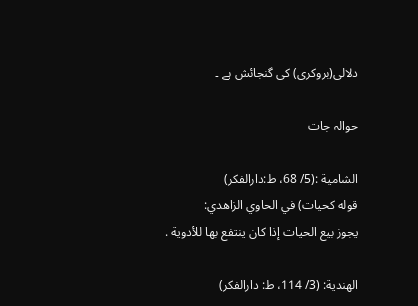دلالی(بروكری) کی گنجائش ہے ۔

حوالہ جات

الشامية :(5/ 68، ط:دارالفكر)
قوله كحيات) في الحاوي الزاهدي: يجوز ‌بيع ‌الحيات إذا كان ينتفع بها للأدوية .

الهندية: (3/ 114، ط: دارالفكر)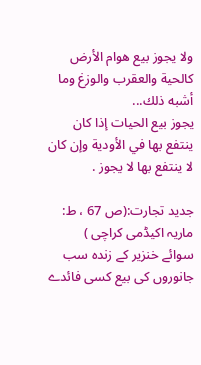ولا يجوز ‌بيع ‌هوام ‌الأرض كالحية والعقرب والوزغ وما أشبه ذلك... يجوز ‌بيع ‌الحيات ‌إذا كان ينتفع بها في الأودية وإن كان لا ينتفع بها لا يجوز .

جدید تجارت:(ص 67 ، ط: ماریہ اکیڈمی کراچی )
سوائے خنزیر کے زندہ سب جانوروں کی بیع کسی فائدے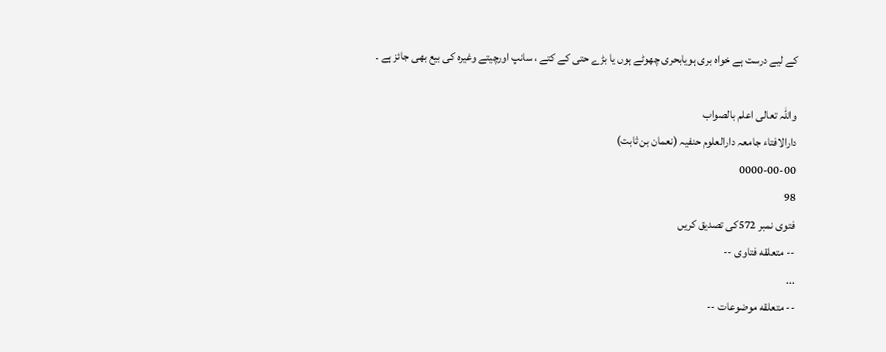کے لیے درست ہے خواہ بری ہویابحری چھوٹے ہوں یا بڑے حتی کے کتے ، سانپ اورچیتے وغیرہ کی بیع بھی جائز ہے ۔

واللہ تعالی اعلم بالصواب
دارالافتاء جامعہ دارالعلوم حنفیہ (نعمان بن ثابت)
0000-00-00
98
فتوی نمبر 572کی تصدیق کریں
-- متعلقه فتاوی --
...
-- متعلقه موضوعات --